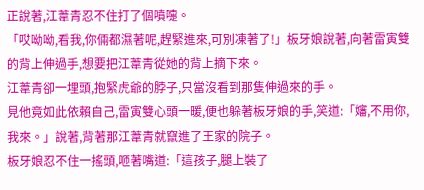正說著,江葦青忍不住打了個噴嚏。
「哎呦呦,看我,你倆都濕著呢,趕緊進來,可別凍著了!」板牙娘說著,向著雷寅雙的背上伸過手,想要把江葦青從她的背上摘下來。
江葦青卻一埋頭,抱緊虎爺的脖子,只當沒看到那隻伸過來的手。
見他竟如此依賴自己,雷寅雙心頭一暖,便也躲著板牙娘的手,笑道:「嬸,不用你,我來。」說著,背著那江葦青就竄進了王家的院子。
板牙娘忍不住一搖頭,咂著嘴道:「這孩子,腿上裝了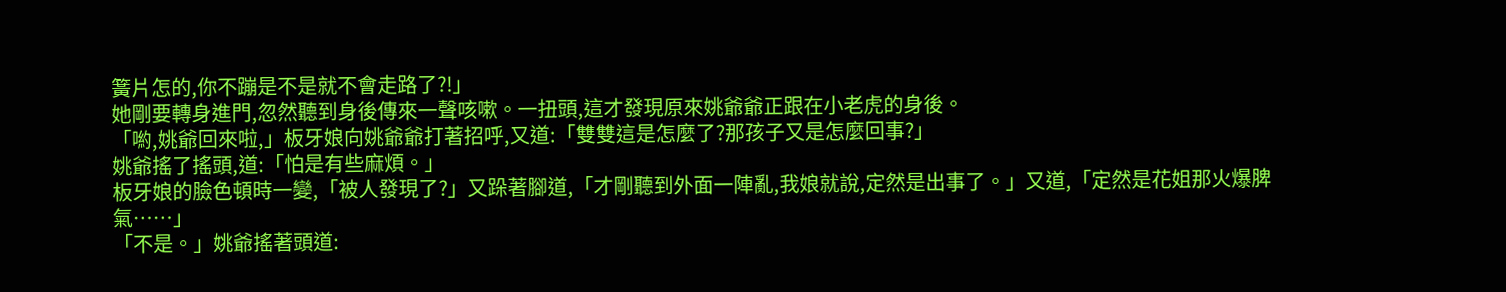簧片怎的,你不蹦是不是就不會走路了?!」
她剛要轉身進門,忽然聽到身後傳來一聲咳嗽。一扭頭,這才發現原來姚爺爺正跟在小老虎的身後。
「喲,姚爺回來啦,」板牙娘向姚爺爺打著招呼,又道:「雙雙這是怎麼了?那孩子又是怎麼回事?」
姚爺搖了搖頭,道:「怕是有些麻煩。」
板牙娘的臉色頓時一變,「被人發現了?」又跺著腳道,「才剛聽到外面一陣亂,我娘就說,定然是出事了。」又道,「定然是花姐那火爆脾氣……」
「不是。」姚爺搖著頭道: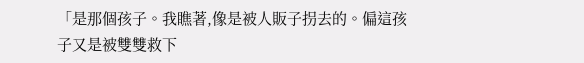「是那個孩子。我瞧著,像是被人販子拐去的。偏這孩子又是被雙雙救下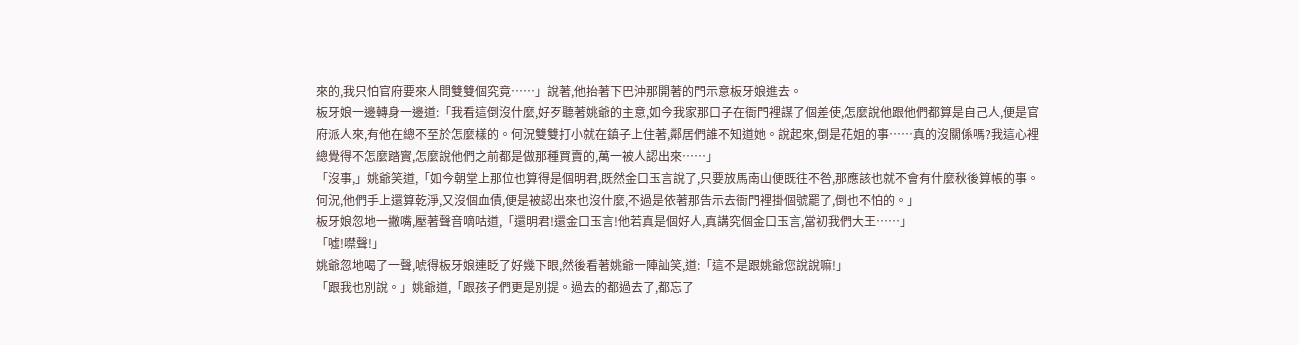來的,我只怕官府要來人問雙雙個究竟……」說著,他抬著下巴沖那開著的門示意板牙娘進去。
板牙娘一邊轉身一邊道:「我看這倒沒什麼,好歹聽著姚爺的主意,如今我家那口子在衙門裡謀了個差使,怎麼說他跟他們都算是自己人,便是官府派人來,有他在總不至於怎麼樣的。何況雙雙打小就在鎮子上住著,鄰居們誰不知道她。說起來,倒是花姐的事……真的沒關係嗎?我這心裡總覺得不怎麼踏實,怎麼說他們之前都是做那種買賣的,萬一被人認出來……」
「沒事,」姚爺笑道,「如今朝堂上那位也算得是個明君,既然金口玉言說了,只要放馬南山便既往不咎,那應該也就不會有什麼秋後算帳的事。何況,他們手上還算乾淨,又沒個血債,便是被認出來也沒什麼,不過是依著那告示去衙門裡掛個號罷了,倒也不怕的。」
板牙娘忽地一撇嘴,壓著聲音嘀咕道,「還明君!還金口玉言!他若真是個好人,真講究個金口玉言,當初我們大王……」
「噓!噤聲!」
姚爺忽地喝了一聲,唬得板牙娘連眨了好幾下眼,然後看著姚爺一陣訕笑,道:「這不是跟姚爺您說說嘛!」
「跟我也別說。」姚爺道,「跟孩子們更是別提。過去的都過去了,都忘了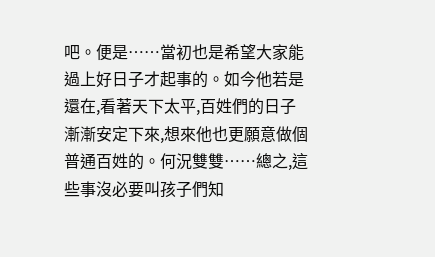吧。便是……當初也是希望大家能過上好日子才起事的。如今他若是還在,看著天下太平,百姓們的日子漸漸安定下來,想來他也更願意做個普通百姓的。何況雙雙……總之,這些事沒必要叫孩子們知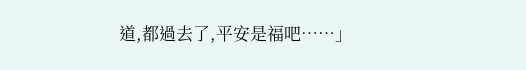道,都過去了,平安是福吧……」